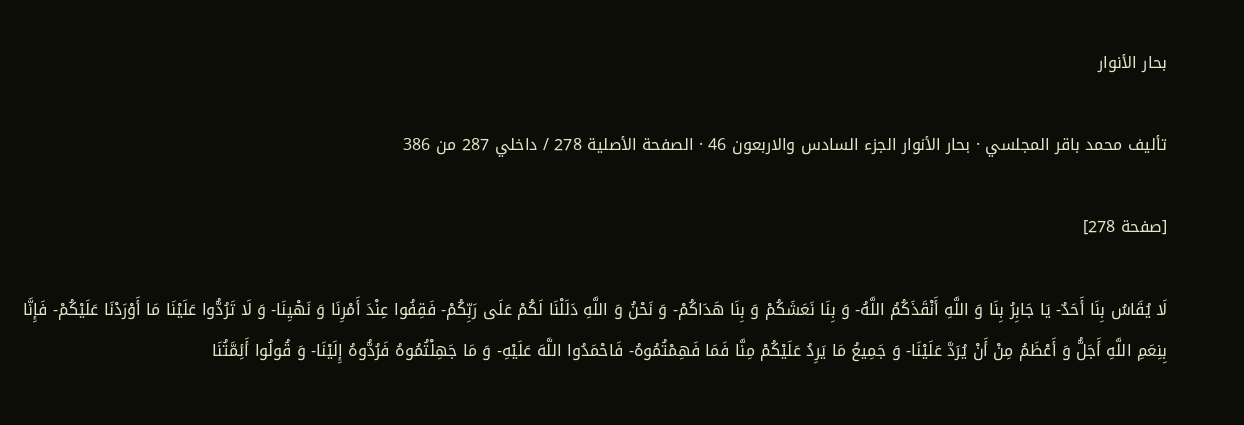بحار الأنوار

تأليف محمد باقر المجلسي · بحار الأنوار الجزء السادس والاربعون 46 · الصفحة الأصلية 278 / داخلي 287 من 386

[صفحة 278]

لَا يُقَاسُ بِنَا أَحَدٌ- يَا جَابِرُ بِنَا وَ اللَّهِ أَنْقَذَكُمُ اللَّهُ- وَ بِنَا نَعَشَكُمْ وَ بِنَا هَدَاكُمْ- وَ نَحْنُ وَ اللَّهِ دَلَلْنَا لَكُمْ عَلَى رَبِّكُمْ- فَقِفُوا عِنْدَ أَمْرِنَا وَ نَهْيِنَا- وَ لَا تَرُدُّوا عَلَيْنَا مَا أَوْرَدْنَا عَلَيْكُمْ- فَإِنَّا بِنِعَمِ اللَّهِ أَجَلُّ وَ أَعْظَمُ مِنْ أَنْ يُرَدَّ عَلَيْنَا- وَ جَمِيعُ مَا يَرِدُ عَلَيْكُمْ مِنَّا فَمَا فَهِمْتُمُوهُ- فَاحْمَدُوا اللَّهَ عَلَيْهِ- وَ مَا جَهِلْتُمُوهُ فَرُدُّوهُ إِلَيْنَا- وَ قُولُوا أَئِمَّتُنَا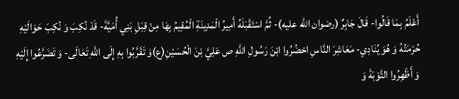أَعْلَمُ بِمَا قَالُوا- قَالَ جَابِرٌ (رضوان الله عليه)- ثُمَّ اسْتَقْبَلَهُ أَمِيرُ الْمَدِينَةِ الْمُقِيمُ بِهَا مِنْ قِبَلِ بَنِي أُمَيَّةَ- قَدْ نُكِبَ وَ نُكِبَ حَوَالَيْهِ حُرْمَتُهُ وَ هُوَ يُنَادِي- مَعَاشِرَ النَّاسِ احْضُرُوا ابْنَ رَسُولِ اللَّهِ ص عَلِيَّ بْنَ الْحُسَيْنِ(ع)وَ تَقَرَّبُوا بِهِ إِلَى اللَّهِ تَعَالَى- وَ تَضَرَّعُوا إِلَيْهِ وَ أَظْهِرُوا التَّوْبَةَ وَ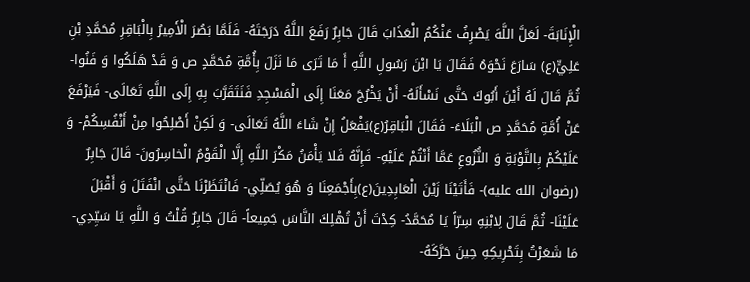الْإِنَابَةَ- لَعَلَّ اللَّهَ يَصْرِفُ عَنْكُمُ الْعَذَابَ قَالَ جَابِرٌ رَفَعَ اللَّهُ دَرَجَتَهُ- فَلَمَّا بَصُرَ الْأَمِيرُ بِالْبَاقِرِ مُحَمَّدِ بْنِ عَلِيٍّ(ع) سَارَعَ نَحْوَهُ فَقَالَ يَا ابْنَ رَسُولِ اللَّهِ أَ مَا تَرَى مَا نَزَلَ بِأُمَّةِ مُحَمَّدٍ ص وَ قَدْ هَلَكُوا وَ فَنُوا- ثُمَّ قَالَ لَهُ أَيْنَ أَبُوكَ حَتَّى نَسْأَلَهُ- أَنْ يَخْرُجَ مَعَنَا إِلَى الْمَسْجِدِ فَنَتَقَرَّبَ بِهِ إِلَى اللَّهِ تَعَالَى- فَيَرْفَعَ عَنْ أُمَّةِ مُحَمَّدٍ ص الْبَلَاءَ- فَقَالَ الْبَاقِرُ(ع)يَفْعَلُ إِنْ شَاءَ اللَّهُ تَعَالَى- وَ لَكِنْ أَصْلِحُوا مِنْ أَنْفُسِكُمْ- وَ عَلَيْكُمْ بِالتَّوْبَةِ وَ النُّزُوعِ عَمَّا أَنْتُمْ عَلَيْهِ- فَإِنَّهُ فَلا يَأْمَنُ مَكْرَ اللَّهِ إِلَّا الْقَوْمُ الْخاسِرُونَ- قَالَ جَابِرٌ (رضوان الله عليه)- فَأَتَيْنَا زَيْنَ الْعَابِدِينَ(ع)بِأَجْمَعِنَا وَ هُوَ يُصَلِّي- فَانْتَظَرْنَا حَتَّى انْفَتَلَ وَ أَقْبَلَ عَلَيْنَا- ثُمَّ قَالَ لِابْنِهِ سِرّاً يَا مُحَمَّدُ- كِدْتَ أَنْ تُهْلِكَ النَّاسَ جَمِيعاً- قَالَ جَابِرٌ قُلْتُ وَ اللَّهِ يَا سَيِّدِي- مَا شَعَرْتُ بِتَحْرِيكِهِ حِينَ حَرَّكَهُ-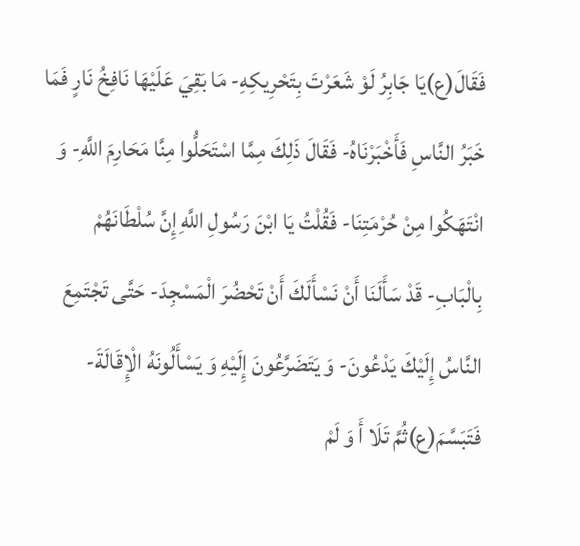فَقَالَ(ع)يَا جَابِرُ لَوْ شَعَرْتَ بِتَحْرِيكِهِ- مَا بَقِيَ عَلَيْهَا نَافِخُ نَارٍ فَمَا خَبَرُ النَّاسِ فَأَخْبَرْنَاهُ- فَقَالَ ذَلِكَ مِمَّا اسْتَحَلُّوا مِنَّا مَحَارِمَ اللَّهِ- وَ انْتَهَكُوا مِنْ حُرْمَتِنَا- فَقُلْتُ يَا ابْنَ رَسُولِ اللَّهِ إِنَّ سُلْطَانَهُمْ بِالْبَابِ- قَدْ سَأَلَنَا أَنْ نَسْأَلَكَ أَنْ تَحْضُرَ الْمَسْجِدَ- حَتَّى تَجْتَمِعَ النَّاسُ إِلَيْكَ يَدْعُونَ- وَ يَتَضَرَّعُونَ إِلَيْهِ وَ يَسْأَلُونَهُ الْإِقَالَةَ- فَتَبَسَّمَ(ع)ثُمَّ تَلَا أَ وَ لَمْ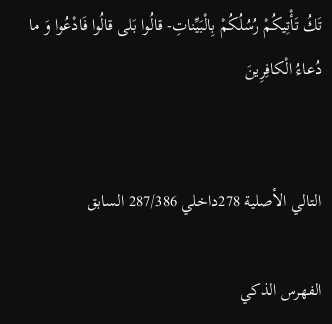تَكُ تَأْتِيكُمْ رُسُلُكُمْ بِالْبَيِّناتِ- قالُوا بَلى قالُوا فَادْعُوا وَ ما دُعاءُ الْكافِرِينَ


التالي الأصلية 278داخلي 287/386 السابق

الفهرس الذكي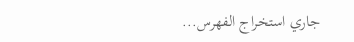جاري استخراج الفهرس...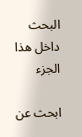البحث داخل هذا الجزء

ابحث عن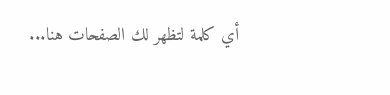أي كلمة لتظهر لك الصفحات هنا...